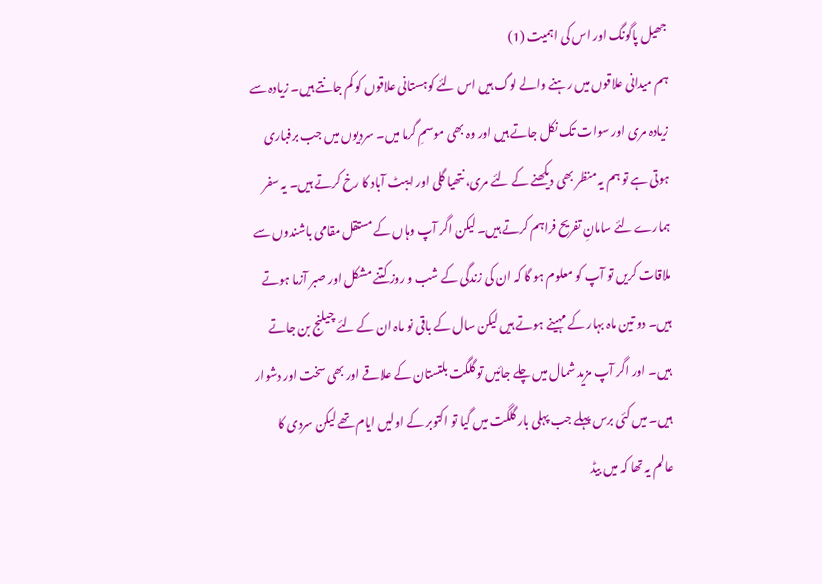جھیل پاگونگ اور اس کی اہمیت (1)
ہم میدانی علاقوں میں رہنے والے لوگ ہیں اس لئے کوہستانی علاقوں کو کم جانتے ہیں۔ زیادہ سے زیادہ مری اور سوات تک نکل جاتے ہیں اور وہ بھی موسمِ گرما میں۔ سردیوں میں جب برفباری ہوتی ہے تو ہم یہ منظر بھی دیکھنے کے لئے مری، نتھیا گلی اور ایبٹ آباد کا رخ کرتے ہیں۔ یہ سفر ہمارے لئے سامانِ تفریح فراہم کرتے ہیں۔ لیکن اگر آپ وہاں کے مستقل مقامی باشندوں سے ملاقات کریں تو آپ کو معلوم ہو گا کہ ان کی زندگی کے شب و روز کتنے مشکل اور صبر آزما ہوتے ہیں۔ دو تین ماہ بہار کے مہینے ہوتے ہیں لیکن سال کے باقی نو ماہ ان کے لئے چیلنج بن جاتے ہیں۔ اور اگر آپ مزید شمال میں چلے جائیں تو گلگت بلتستان کے علاقے اور بھی سخت اور دشوار ہیں۔ میں کئی برس پہلے جب پہلی بار گلگت میں گیا تو اکتوبر کے اولیں ایام تھے لیکن سردی کا عالم یہ تھا کہ میں بیڈ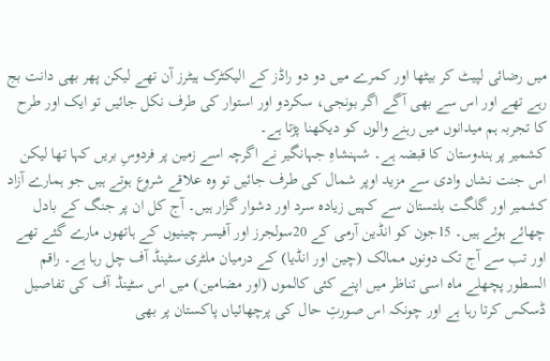میں رضائی لپیٹ کر بیٹھا اور کمرے میں دو دو راڈز کے الیکٹرک ہیٹرز آن تھے لیکن پھر بھی دانت بج رہے تھے اور اس سے بھی آگے اگر بونجی، سکردو اور استوار کی طرف نکل جائیں تو ایک اور طرح کا تجربہ ہم میدانوں میں رہنے والوں کو دیکھنا پڑتا ہے۔
کشمیر پر ہندوستان کا قبضہ ہے۔ شہنشاہِ جہانگیر نے اگرچہ اسے زمین پر فردوسِ بریں کہا تھا لیکن اس جنت نشاں وادی سے مزید اوپر شمال کی طرف جائیں تو وہ علاقے شروع ہوتے ہیں جو ہمارے آزاد کشمیر اور گلگت بلتستان سے کہیں زیادہ سرد اور دشوار گزار ہیں۔ آج کل ان پر جنگ کے بادل چھائے ہوئے ہیں۔ 15جون کو انڈین آرمی کے 20سولجرز اور آفیسر چینیوں کے ہاتھوں مارے گئے تھے اور تب سے آج تک دونوں ممالک (چین اور انڈیا) کے درمیان ملٹری سٹینڈ آف چل رہا ہے۔ راقم السطور پچھلے ماہ اسی تناظر میں اپنے کئی کالموں (اور مضامین) میں اس سٹینڈ آف کی تفاصیل ڈسکس کرتا رہا ہے اور چونکہ اس صورتِ حال کی پرچھائیاں پاکستان پر بھی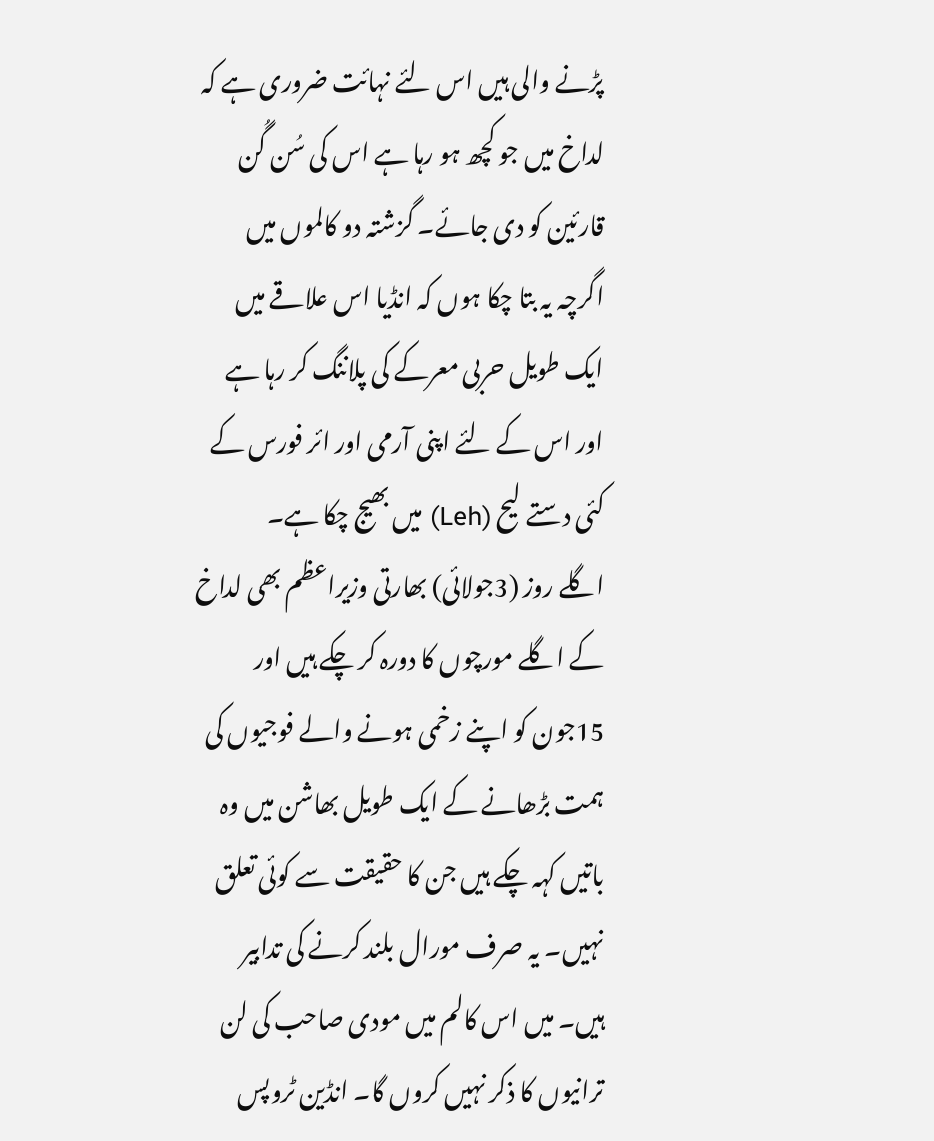پڑنے والی ہیں اس لئے نہائت ضروری ہے کہ لداخ میں جو کچھ ہو رہا ہے اس کی سُن گُن قارئین کو دی جائے۔ گزشتہ دو کالموں میں اگرچہ یہ بتا چکا ہوں کہ انڈیا اس علاقے میں ایک طویل حربی معرکے کی پلاننگ کر رہا ہے اور اس کے لئے اپنی آرمی اور ائر فورس کے کئی دستے لیح (Leh) میں بھیج چکا ہے۔
اگلے روز (3جولائی) بھارتی وزیراعظم بھی لداخ کے اگلے مورچوں کا دورہ کر چکے ہیں اور 15جون کو اپنے زخمی ہونے والے فوجیوں کی ہمت بڑھانے کے ایک طویل بھاشن میں وہ باتیں کہہ چکے ہیں جن کا حقیقت سے کوئی تعلق نہیں۔ یہ صرف مورال بلند کرنے کی تدابیر ہیں۔ میں اس کالم میں مودی صاحب کی لن ترانیوں کا ذکر نہیں کروں گا۔ انڈین ٹروپس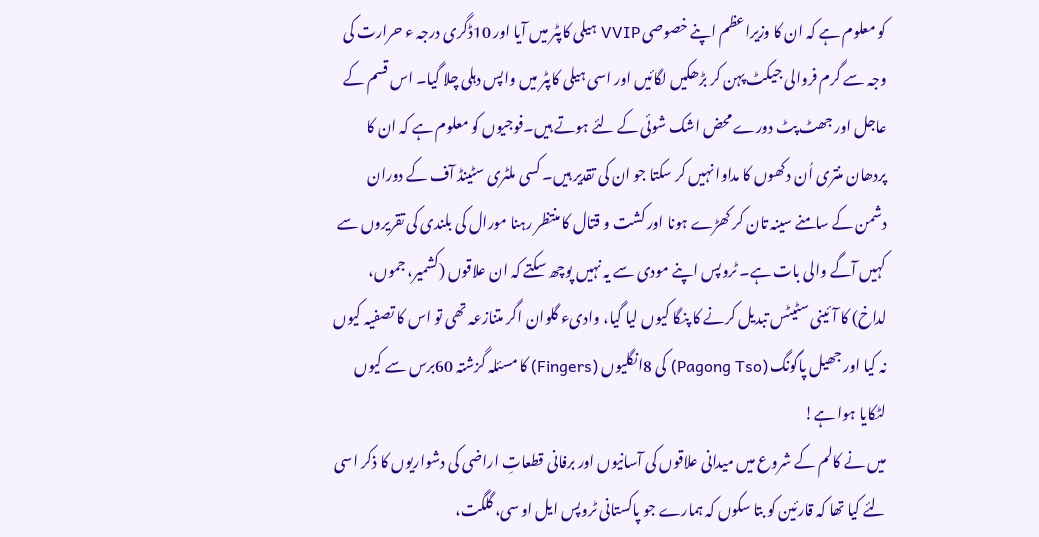کو معلوم ہے کہ ان کا وزیراعظم اپنے خصوصی VVIP ہیلی کاپٹر میں آیا اور 10ڈگری درجہ ء حرارت کی وجہ سے گرم فروالی جیکٹ پہن کر بڑھکیں لگائیں اور اسی ہیلی کاپٹر میں واپس دہلی چلا گیا۔ اس قسم کے عاجل اور جھٹ پٹ دورے محض اشک شوئی کے لئے ہوتے ہیں۔فوجیوں کو معلوم ہے کہ ان کا پردھان منتری اُن دکھوں کا مداوا نہیں کر سکتا جو ان کی تقدیر ہیں۔ کسی ملٹری سٹینڈ آف کے دوران دشمن کے سامنے سینہ تان کر کھڑے ہونا اور کشت و قتال کا منتظر رہنا مورال کی بلندی کی تقریروں سے کہیں آگے والی بات ہے۔ ٹروپس اپنے مودی سے یہ نہیں پوچھ سکتے کہ ان علاقوں (کشمیر، جموں، لداخ) کا آئینی سٹیٹس تبدیل کرنے کا پنگا کیوں لیا گیا، وادیء گلوان اگر متنازعہ تھی تو اس کا تصفیہ کیوں نہ کیا اور جھیل پاگونگ (Pagong Tso) کی 8انگلیوں (Fingers) کا مسئلہ گزشتہ 60برس سے کیوں لٹکایا ہوا ہے!
میں نے کالم کے شروع میں میدانی علاقوں کی آسانیوں اور برفانی قطعاتِ اراضی کی دشواریوں کا ذکر اسی لئے کیا تھا کہ قارئین کو بتا سکوں کہ ہمارے جو پاکستانی ٹروپس ایل او سی، گلگت،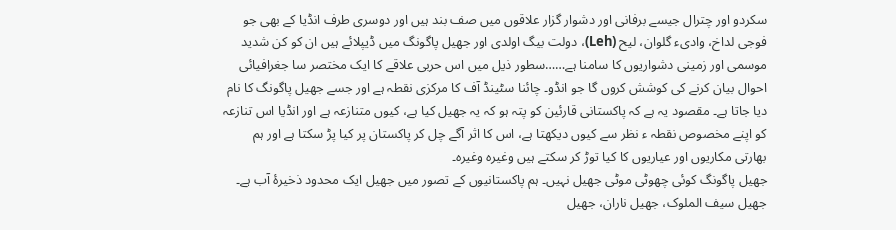سکردو اور چترال جیسے برفانی اور دشوار گزار علاقوں میں صف بند ہیں اور دوسری طرف انڈیا کے بھی جو فوجی لداخ، وادیء گلوان، لیح (Leh)، دولت بیگ اولدی اور جھیل پاگونگ میں ڈیپلائے ہیں ان کو کن شدید موسمی اور زمینی دشواریوں کا سامنا ہے……سطور ذیل میں اس حربی علاقے کا ایک مختصر سا جغرافیائی احوال بیان کرنے کی کوشش کروں گا جو انڈو۔ چائنا سٹینڈ آف کا مرکزی نقطہ ہے اور جسے جھیل پاگونگ کا نام دیا جاتا ہے۔ مقصود یہ ہے کہ پاکستانی قارئین کو پتہ ہو کہ یہ جھیل کیا ہے، کیوں متنازعہ ہے اور انڈیا اس تنازعہ کو اپنے مخصوص نقطہ ء نظر سے کیوں دیکھتا ہے، اس کا اثر آگے چل کر پاکستان پر کیا پڑ سکتا ہے اور ہم بھارتی مکاریوں اور عیاریوں کا کیا توڑ کر سکتے ہیں وغیرہ وغیرہ۔
جھیل پاگونگ کوئی چھوٹی موٹی جھیل نہیں۔ ہم پاکستانیوں کے تصور میں جھیل ایک محدود ذخیرۂ آب ہے۔ جھیل سیف الملوک، جھیل ناران، جھیل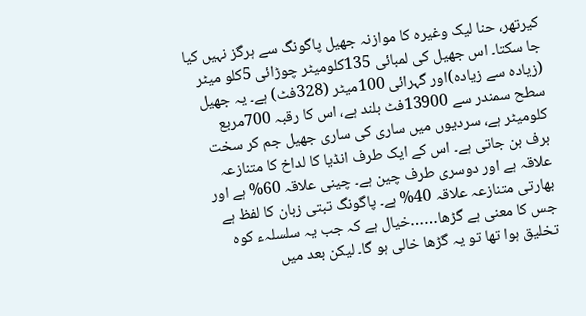کیرتھر، حنا لیک وغیرہ کا موازنہ جھیل پاگونگ سے ہرگز نہیں کیا جا سکتا۔ اس جھیل کی لمبائی 135کلومیٹر چوڑائی 5کلو میٹر (زیادہ سے زیادہ)اور گہرائی 100میٹر (328فٹ) ہے۔ یہ جھیل سطح سمندر سے 13900فٹ بلند ہے، اس کا رقبہ 700مربع کلومیٹر ہے، سردیوں میں ساری کی ساری جھیل جم کر سخت برف بن جاتی ہے۔ اس کے ایک طرف انڈیا کا لداخ کا متنازعہ علاقہ ہے اور دوسری طرف چین ہے۔ چینی علاقہ 60% ہے اور بھارتی متنازعہ علاقہ 40% ہے۔ پاگونگ تبتی زبان کا لفظ ہے جس کا معنی ہے گڑھا……خیال ہے کہ جب یہ سلسلہء کوہ تخلیق ہوا تھا تو یہ گڑھا خالی ہو گا۔ لیکن بعد میں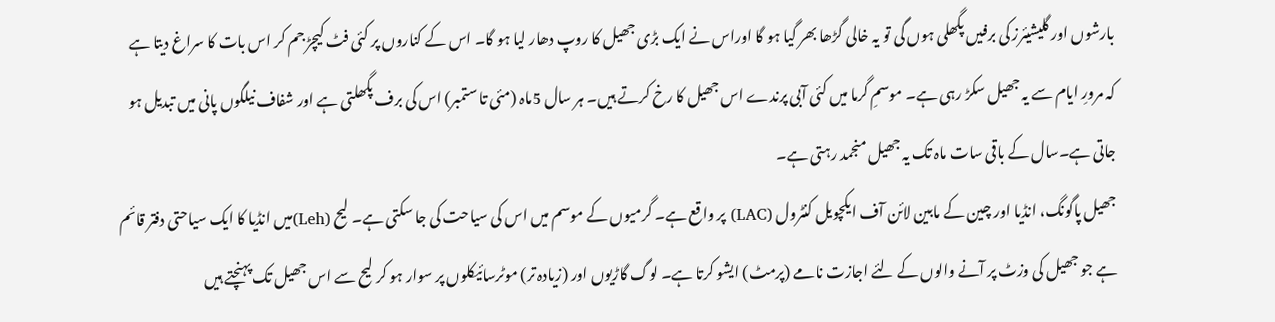بارشوں اور گلیشیئرز کی برفیں پگھلی ہوں گی تو یہ خالی گڑھا بھر گیا ہو گا اوراس نے ایک بڑی جھیل کا روپ دھار لیا ہو گا۔ اس کے کناروں پر کئی فٹ کیچڑ جم کر اس بات کا سراغ دیتا ہے کہ مرورِ ایام سے یہ جھیل سکڑ رہی ہے۔ موسمِ گرما میں کئی آبی پرندے اس جھیل کا رخ کرتے ہیں۔ ہر سال 5ماہ (مئی تا ستمبر) اس کی برف پگھلتی ہے اور شفاف نیلگوں پانی میں تبدیل ہو جاتی ہے۔سال کے باقی سات ماہ تک یہ جھیل منجمد رہتی ہے۔
جھیل پاگونگ، انڈیا اور چین کے مابین لائن آف ایکچویل کنٹرول (LAC) پر واقع ہے۔ گرمیوں کے موسم میں اس کی سیاحت کی جا سکتی ہے۔ لیح (Leh)میں انڈیا کا ایک سیاحتی دفتر قائم ہے جو جھیل کی وزٹ پر آنے والوں کے لئے اجازت نامے (پرمٹ) ایشو کرتا ہے۔ لوگ گاڑیوں اور (زیادہ تر) موٹرسائیکلوں پر سوار ہو کر لیح سے اس جھیل تک پہنچتے ہیں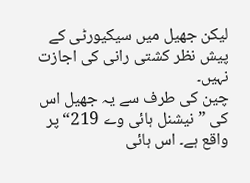لیکن جھیل میں سیکیورٹی کے پیش نظر کشتی رانی کی اجازت نہیں۔
چین کی طرف سے یہ جھیل اس کی ”نیشنل ہائی وے 219“ پر واقع ہے۔ اس ہائی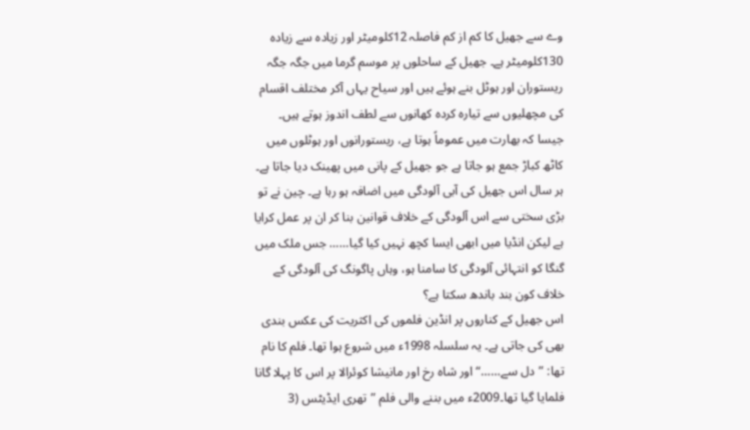وے سے جھیل کا کم از کم فاصلہ 12کلومیٹر اور زیادہ سے زیادہ 130کلومیٹر ہے۔ جھیل کے ساحلوں پر موسم گرما میں جگہ جگہ ریستوران اور ہوٹل بنے ہوئے ہیں اور سیاح یہاں آکر مختلف اقسام کی مچھلیوں سے تیارہ کردہ کھانوں سے لطف اندوز ہوتے ہیں۔
جیسا کہ بھارت میں عموماً ہوتا ہے، ریستورانوں اور ہوٹلوں میں کاٹھ کباڑ جمع ہو جاتا ہے جو جھیل کے پانی میں پھینک دیا جاتا ہے۔ ہر سال اس جھیل کی آبی آلودگی میں اضافہ ہو رہا ہے۔ چین نے تو بڑی سختی سے اس آلودگی کے خلاف قوانین بنا کر ان پر عمل کرایا ہے لیکن انڈیا میں ابھی ایسا کچھ نہیں کیا گیا…… جس ملک میں گنگا کو انتہائی آلودگی کا سامنا ہو، وہاں پاگونگ کی آلودگی کے خلاف کون بند باندھ سکتا ہے؟
اس جھیل کے کناروں پر انڈین فلموں کی اکثریت کی عکس بندی بھی کی جاتی ہے۔ یہ سلسلہ 1998ء میں شروع ہوا تھا۔ فلم کا نام تھا: ”دل سے……“ اور شاہ رخ اور مانیشا کوئرالا پر اس کا پہلا گانا فلمایا گیا تھا۔2009ء میں بننے والی فلم ”تھری ایڈیٹس (3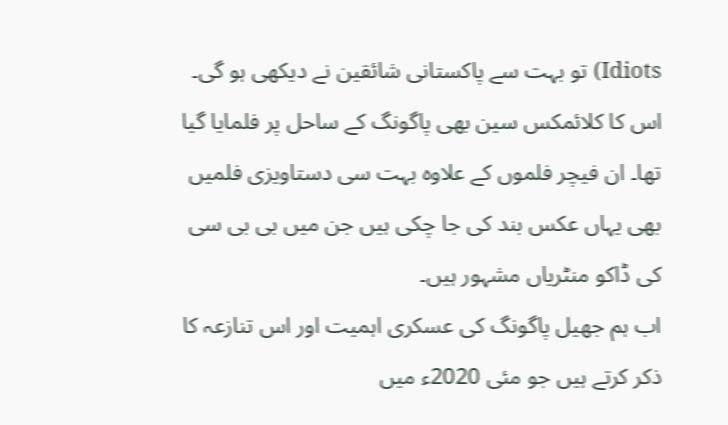Idiots) تو بہت سے پاکستانی شائقین نے دیکھی ہو گی۔ اس کا کلائمکس سین بھی پاگونگ کے ساحل پر فلمایا گیا تھا۔ ان فیچر فلموں کے علاوہ بہت سی دستاویزی فلمیں بھی یہاں عکس بند کی جا چکی ہیں جن میں بی بی سی کی ڈاکو منٹریاں مشہور ہیں۔
اب ہم جھیل پاگونگ کی عسکری اہمیت اور اس تنازعہ کا ذکر کرتے ہیں جو مئی 2020ء میں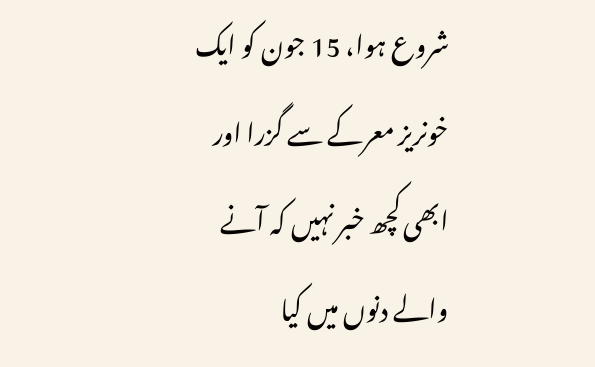شروع ہوا، 15 جون کو ایک خونریز معرکے سے گزرا اور ابھی کچھ خبر نہیں کہ آنے والے دنوں میں کیا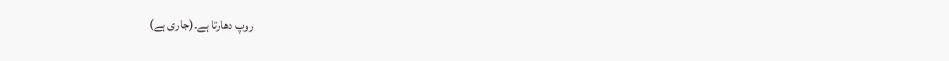روپ دھارتا ہے۔(جاری ہے)